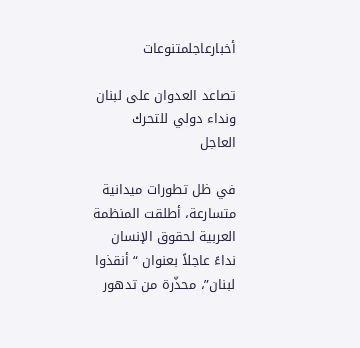أخبارعاجلمتنوعات

تصاعد العدوان على لبنان ونداء دولي للتحرك العاجل

في ظل تطورات ميدانية متسارعة، أطلقت المنظمة العربية لحقوق الإنسان نداءً عاجلاً بعنوان “أنقذوا لبنان”، محذّرة من تدهور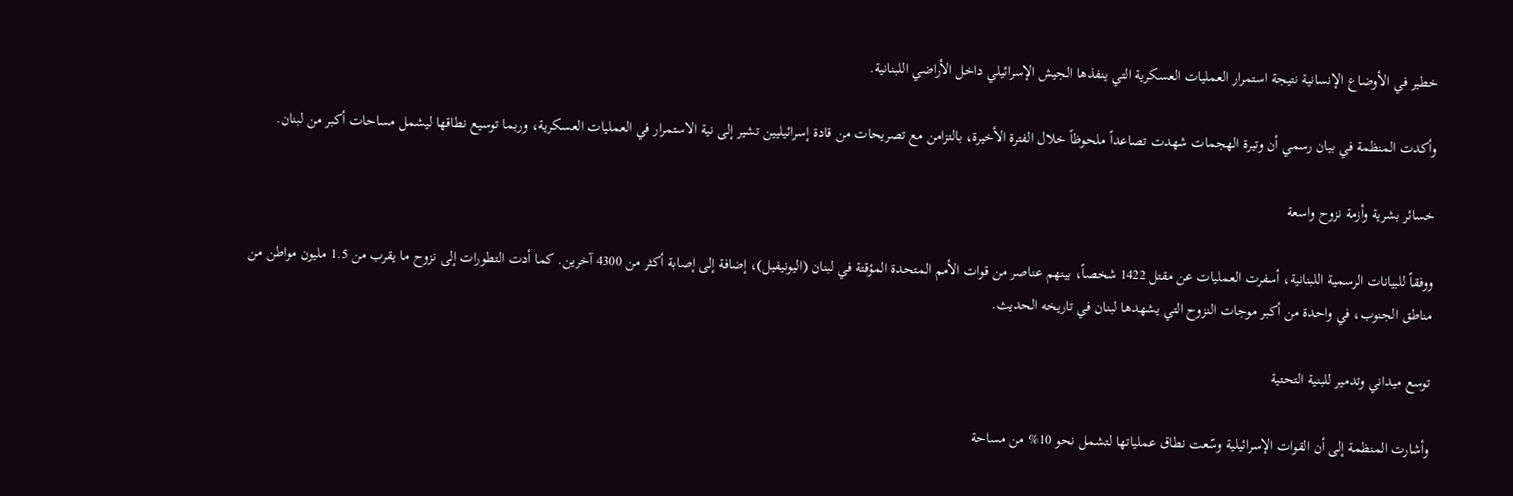خطير في الأوضاع الإنسانية نتيجة استمرار العمليات العسكرية التي ينفذها الجيش الإسرائيلي داخل الأراضي اللبنانية.

وأكدت المنظمة في بيان رسمي أن وتيرة الهجمات شهدت تصاعداً ملحوظاً خلال الفترة الأخيرة، بالتزامن مع تصريحات من قادة إسرائيليين تشير إلى نية الاستمرار في العمليات العسكرية، وربما توسيع نطاقها ليشمل مساحات أكبر من لبنان.

خسائر بشرية وأزمة نزوح واسعة

ووفقاً للبيانات الرسمية اللبنانية، أسفرت العمليات عن مقتل 1422 شخصاً، بينهم عناصر من قوات الأمم المتحدة المؤقتة في لبنان (اليونيفيل)، إضافة إلى إصابة أكثر من 4300 آخرين. كما أدت التطورات إلى نزوح ما يقرب من 1.5 مليون مواطن من مناطق الجنوب، في واحدة من أكبر موجات النزوح التي يشهدها لبنان في تاريخه الحديث.

توسع ميداني وتدمير للبنية التحتية

وأشارت المنظمة إلى أن القوات الإسرائيلية وسّعت نطاق عملياتها لتشمل نحو 10% من مساحة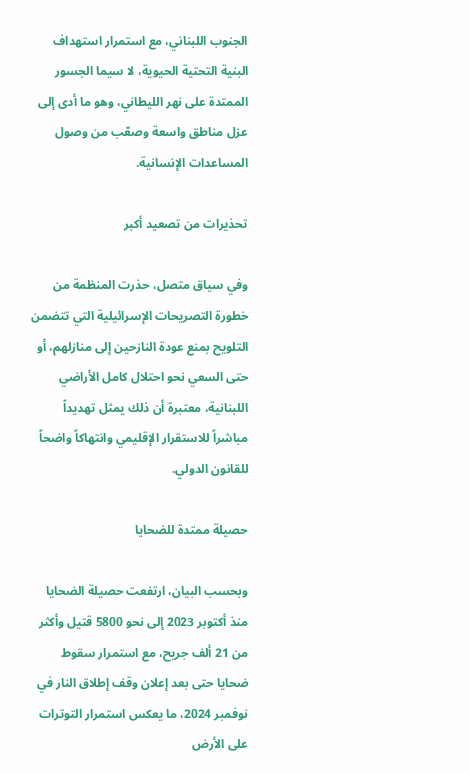الجنوب اللبناني، مع استمرار استهداف البنية التحتية الحيوية، لا سيما الجسور الممتدة على نهر الليطاني، وهو ما أدى إلى عزل مناطق واسعة وصعّب من وصول المساعدات الإنسانية.

تحذيرات من تصعيد أكبر

وفي سياق متصل، حذرت المنظمة من خطورة التصريحات الإسرائيلية التي تتضمن التلويح بمنع عودة النازحين إلى منازلهم، أو حتى السعي نحو احتلال كامل الأراضي اللبنانية، معتبرة أن ذلك يمثل تهديداً مباشراً للاستقرار الإقليمي وانتهاكاً واضحاً للقانون الدولي.

حصيلة ممتدة للضحايا

وبحسب البيان، ارتفعت حصيلة الضحايا منذ أكتوبر 2023 إلى نحو 5800 قتيل وأكثر من 21 ألف جريح، مع استمرار سقوط ضحايا حتى بعد إعلان وقف إطلاق النار في نوفمبر 2024، ما يعكس استمرار التوترات على الأرض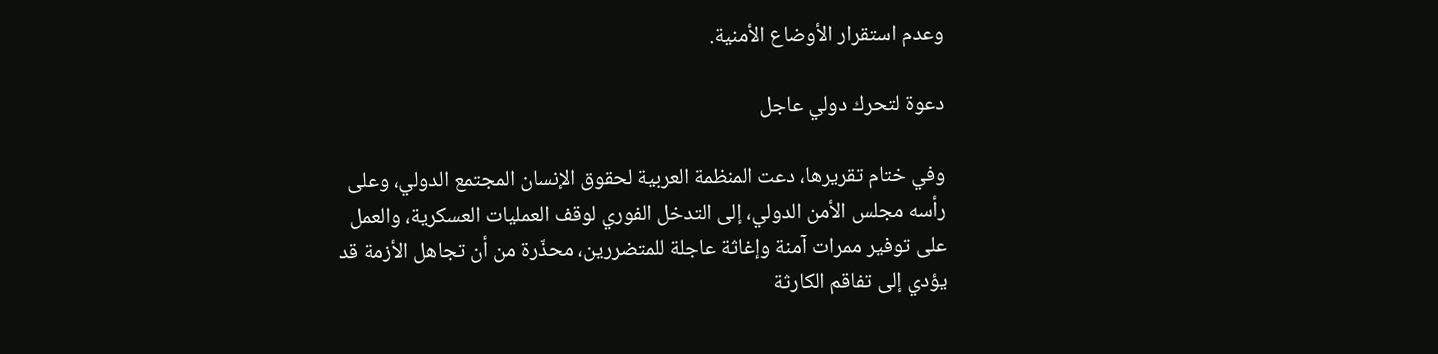وعدم استقرار الأوضاع الأمنية.

دعوة لتحرك دولي عاجل

وفي ختام تقريرها، دعت المنظمة العربية لحقوق الإنسان المجتمع الدولي، وعلى رأسه مجلس الأمن الدولي، إلى التدخل الفوري لوقف العمليات العسكرية، والعمل على توفير ممرات آمنة وإغاثة عاجلة للمتضررين، محذّرة من أن تجاهل الأزمة قد يؤدي إلى تفاقم الكارثة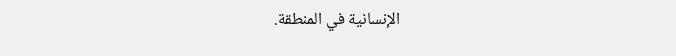الإنسانية في المنطقة.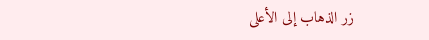زر الذهاب إلى الأعلى